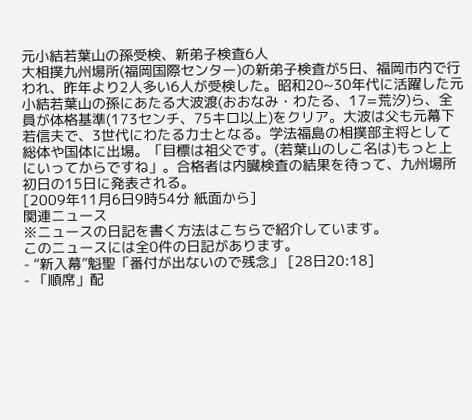元小結若葉山の孫受検、新弟子検査6人
大相撲九州場所(福岡国際センター)の新弟子検査が5日、福岡市内で行われ、昨年より2人多い6人が受検した。昭和20~30年代に活躍した元小結若葉山の孫にあたる大波渡(おおなみ・わたる、17=荒汐)ら、全員が体格基準(173センチ、75キロ以上)をクリア。大波は父も元幕下若信夫で、3世代にわたる力士となる。学法福島の相撲部主将として総体や国体に出場。「目標は祖父です。(若葉山のしこ名は)もっと上にいってからですね」。合格者は内臓検査の結果を待って、九州場所初日の15日に発表される。
[2009年11月6日9時54分 紙面から]
関連ニュース
※ニュースの日記を書く方法はこちらで紹介しています。
このニュースには全0件の日記があります。
- “新入幕”魁聖「番付が出ないので残念」 [28日20:18]
- 「順席」配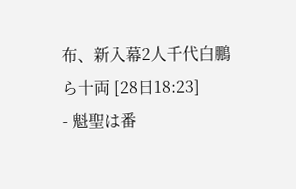布、新入幕2人千代白鵬ら十両 [28日18:23]
- 魁聖は番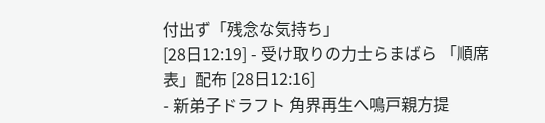付出ず「残念な気持ち」
[28日12:19] - 受け取りの力士らまばら 「順席表」配布 [28日12:16]
- 新弟子ドラフト 角界再生へ鳴戸親方提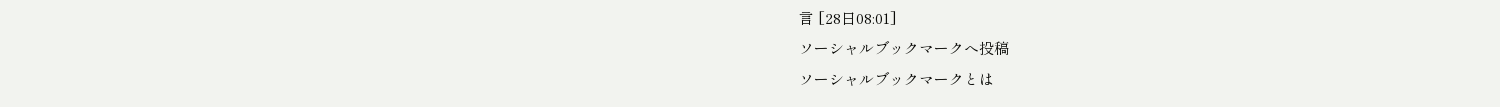言 [28日08:01]
ソーシャルブックマークへ投稿
ソーシャルブックマークとは